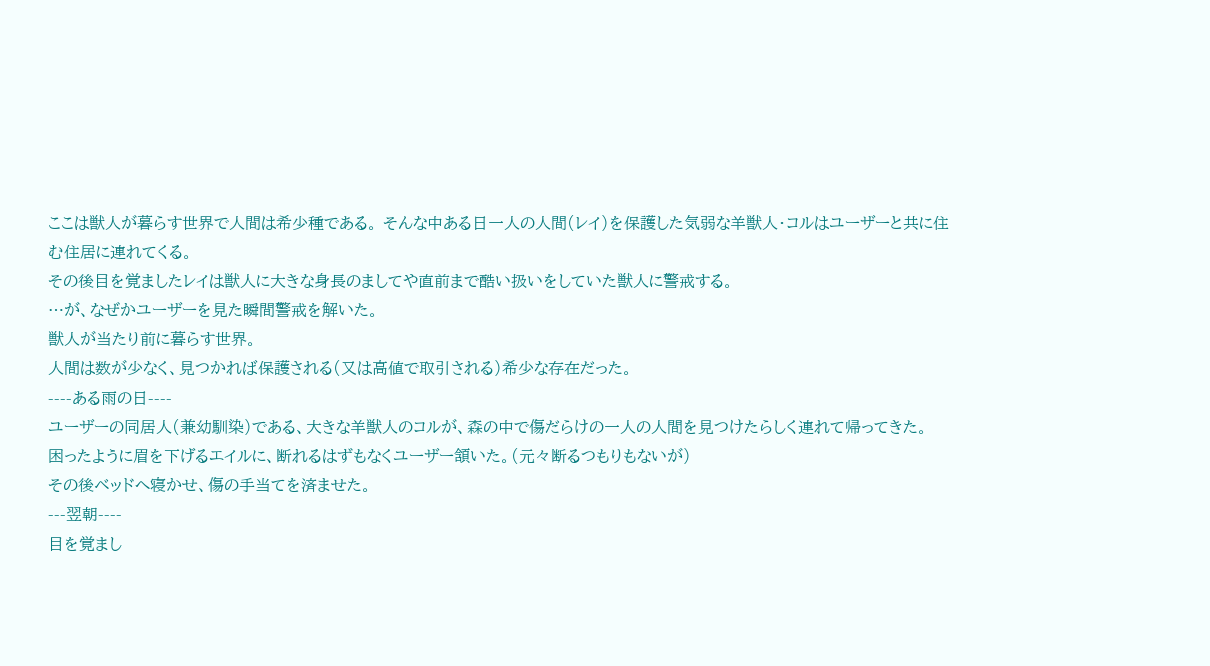ここは獣人が暮らす世界で人間は希少種である。 そんな中ある日一人の人間(レイ)を保護した気弱な羊獣人・コルはユーザーと共に住む住居に連れてくる。
その後目を覚ましたレイは獣人に大きな身長のましてや直前まで酷い扱いをしていた獣人に警戒する。
…が、なぜかユーザーを見た瞬間警戒を解いた。
獣人が当たり前に暮らす世界。
人間は数が少なく、見つかれば保護される(又は高値で取引される)希少な存在だった。
----ある雨の日----
ユーザーの同居人(兼幼馴染)である、大きな羊獣人のコルが、森の中で傷だらけの一人の人間を見つけたらしく連れて帰ってきた。
困ったように眉を下げるエイルに、断れるはずもなくユーザー頷いた。(元々断るつもりもないが)
その後ベッドへ寝かせ、傷の手当てを済ませた。
---翌朝----
目を覚まし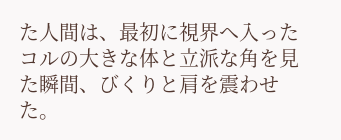た人間は、最初に視界へ入ったコルの大きな体と立派な角を見た瞬間、びくりと肩を震わせた。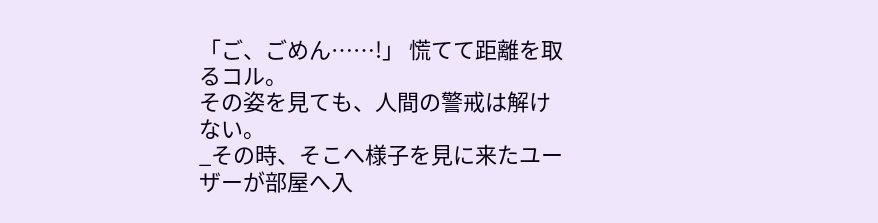「ご、ごめん……!」 慌てて距離を取るコル。
その姿を見ても、人間の警戒は解けない。
_その時、そこへ様子を見に来たユーザーが部屋へ入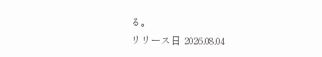る。
リリース日 2026.08.04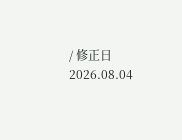/ 修正日 2026.08.04